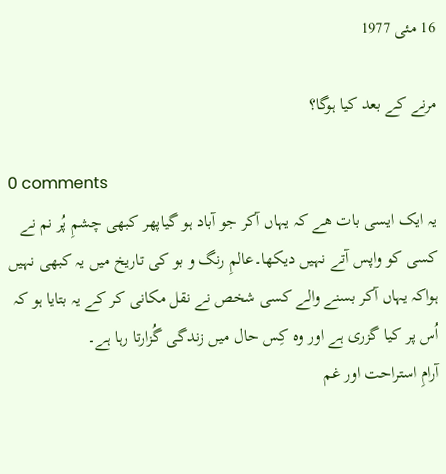16 مئی 1977

مرنے کے بعد کیا ہوگا؟

0 comments
یہ ایک ایسی بات ھے کہ یہاں آکر جو آباد ہو گیاپھر کبھی چشمِ پُر نم نے کسی کو واپس آتے نہیں دیکھا۔عالمِ رنگ و بو کی تاریخ میں یہ کبھی نہیں ہواکہ یہاں آکر بسنے والے کسی شخص نے نقل مکانی کر کے یہ بتایا ہو کہ اُس پر کیا گزری ہے اور وہ کِس حال میں زندگی گُزارتا رہا ہے۔
آرامِ استراحت اور غم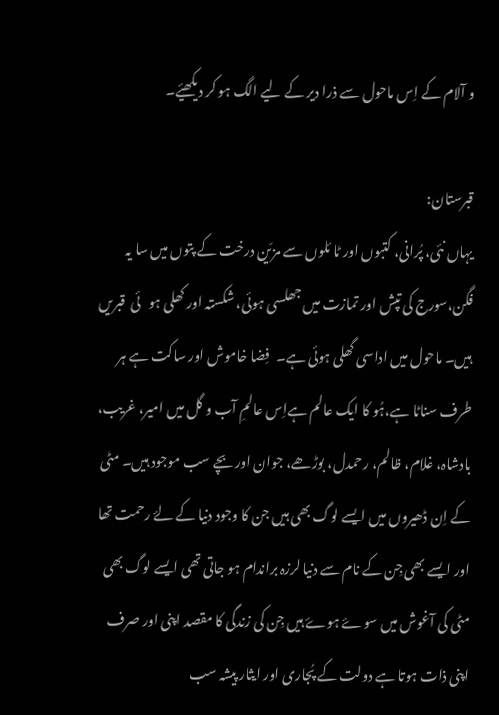و آلام کے اِس ماحول سے ذرا دیر کے لیے الگ ہو کر دیکھیٔے۔

قبرستان:
یہاں نئی، پُرانی، کتبوں اور ٹا ئلوں سے مزیّن درخت کے پتوں میں سا یہ فگن،سورج کی تپش اور تمازت میں جھلسی ہوئی، شکستہ اور کھلی ہو   ئی  قبریں ہیں۔ ماحول میں اداسی گھلی ہوئی ہے۔  فِضا خاموش اور ساکت ہے ہر طرف سناٹا ہے،ہُو کا ایک عالم ہےاِس عالمِ آب و گل میں امیر، غریب، بادشاہ، غلام، ظالم، رحمدل، بوڑھے، جوان اور بچے سب موجود ہیں۔ مٹی کے اِن ڈھیروں میں ایسے لوگ بھی ہیں جن کا وجود دنیا کے لۓ رحمت تھا اور ایسے بھی جِن کے نام سے دنیا لرزہ براندام ہو جاتی تھی ایسے لوگ بھی مٹی کی آغوش میں سوۓ ہوۓ ہیں جِن کی زندگی کا مقصد اپنی اور صرف اپنی ذات ہوتا ہے دولت کے پُجاری اور ایثار پیشہ سب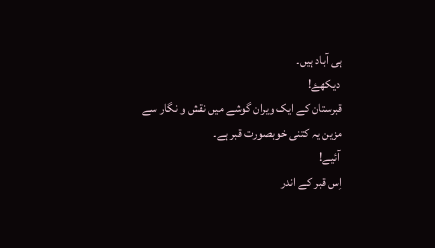ہی آباد ہیں۔
 دیکھۓ!
قبرستان کے ایک ویران گوشے میں نقش و نگار سے مزین یہ کتنی خوبصورت قبر ہے۔
 آئیے!
اِس قبر کے اندر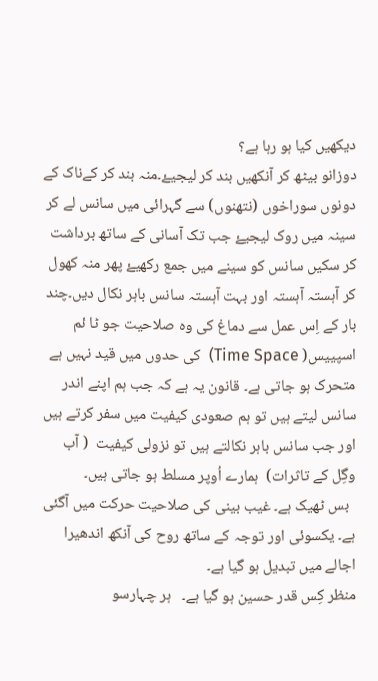دیکھیں کیا ہو رہا ہے؟
دوزانو بیٹھ کر آنکھیں بند کر لیجیۓ۔منہ بند کر کےناک کے دونوں سوراخوں (نتھنوں) سے گہرائی میں سانس لے کر سینہ میں روک لیجیۓ جب تک آسانی کے ساتھ برداشت کر سکیں سانس کو سینے میں جمع رکھیۓ پھر منہ کھول کر آہستہ آہستہ اور بہت آہستہ سانس باہر نکال دیں۔چند بار کے اِس عمل سے دماغ کی وہ صلاحیت جو ٹا ئم اسپییس( Time Space)  کی حدوں میں قید نہیں ہے متحرک ہو جاتی ہے۔ قانون یہ ہے کہ جب ہم اپنے اندر سانس لیتے ہیں تو ہم صعودی کیفیت میں سفر کرتے ہیں اور جب سانس باہر نکالتے ہیں تو نزولی کیفیت  ( آب وگِل کے تاثرات)  ہمارے اُوپر مسلط ہو جاتی ہیں۔
  بس ٹھیک ہے۔ غیب بینی کی صلاحیت حرکت میں آگئی ہے۔ یکسوئی اور توجہ کے ساتھ روح کی آنکھ اندھیرا اجالے میں تبدیل ہو گیا ہے۔
منظر کِس قدر حسین ہو گیا ہے۔   ہر چہارسو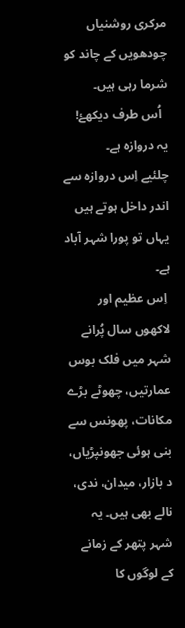مرکری روشنیاں چودھویں کے چاند کو شرما رہی ہیں۔
  اُس طرف دیکھۓ!  یہ دروازہ ہے۔
چلئیے اِس دروازہ سے اندر داخل ہوتے ہیں یہاں تو پورا شہر آباد ہے۔
 اِس عظیم اور لاکھوں سال پُرانے شہر میں فلک بوس عمارتیں، چھوٹے بڑے مکانات، پھونس سے بنی ہوئی جھونپڑیاں،  د بازار، میدان، ندی، نالے بھی ہیں۔ یہ شہر پتھر کے زمانے کے لوگوں کا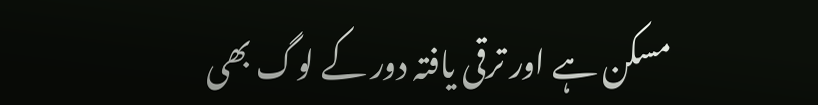مسکن ہے اور ترقی یافتہ دور کے لوگ بھی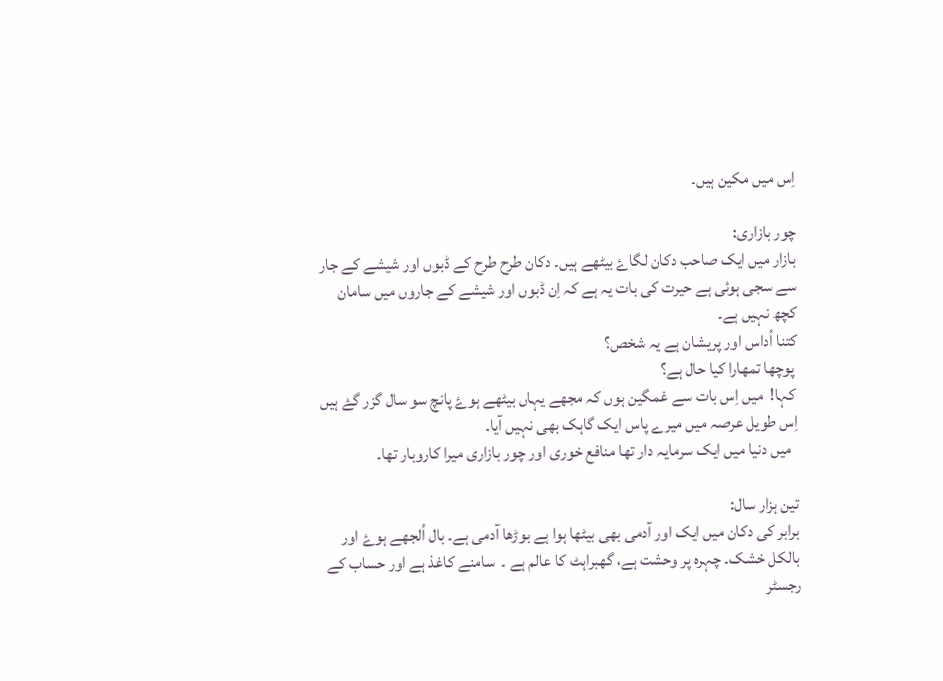اِس میں مکین ہیں۔

چور بازاری:
بازار میں ایک صاحب دکان لگاۓ بیٹھے ہیں۔ دکان طرح طرح کے ڈبوں اور شیشے کے جار سے سجی ہوئی ہے حیرت کی بات یہ ہے کہ اِن ڈبوں اور شیشے کے جاروں میں سامان کچھ نہیں ہے۔
کتنا اُداس اور پریشان ہے یہ شخص؟
 پوچھا تمھارا کیا حال ہے؟
 کہا!  میں اِس بات سے غمگین ہوں کہ مجھے یہاں بیٹھے ہوۓ پانچ سو سال گزر گۓ ہیں اِس طویل عرصہ میں میرے پاس ایک گاہک بھی نہیں آیا۔
  میں دنیا میں ایک سرمایہ دار تھا منافع خوری اور چور بازاری میرا کاروبار تھا۔

تین ہزار سال:
برابر کی دکان میں ایک اور آدمی بھی بیٹھا ہوا ہے بوڑھا آدمی ہے۔ بال اُلجھے ہوۓ اور بالکل خشک۔ چہرہ پر وحشت ہے، گھبراہٹ کا عالم ہے ۔  سامنے کاغذ ہے اور حساب کے رجسٹر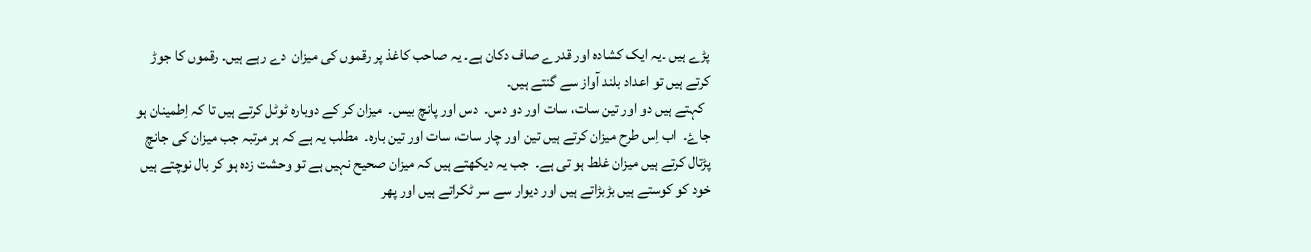پڑے ہیں ۔یہ ایک کشادہ اور قدرے صاف دکان ہے۔ یہ صاحب کاغذ پر رقموں کی میزان  دے رہے ہیں۔ رقموں کا جوڑ کرتے ہیں تو اعداد بلند آواز سے گنتے ہیں۔
  کہتے ہیں دو اور تین سات، سات اور دو دس۔  دس اور پانچ بیس۔  میزان کر کے دوبارہ ٹوٹل کرتے ہیں تا کہ اِطمینان ہو جاۓ۔  اب اِس طرح میزان کرتے ہیں تین اور چار سات، سات اور تین بارہ۔  مطلب یہ ہے کہ ہر مرتبہ جب میزان کی جانچ پڑتال کرتے ہیں میزان غلط ہو تی ہے۔  جب یہ دیکھتے ہیں کہ میزان صحیح نہیں ہے تو وحشت زدہ ہو کر بال نوچتے ہیں خود کو کوستے ہیں بڑبڑاتے ہیں اور دیوار سے سر ٹکراتے ہیں اور پھر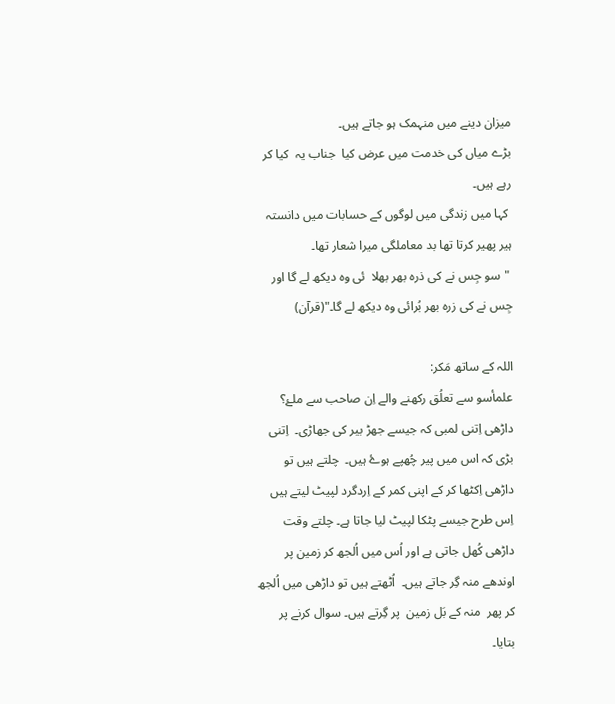میزان دینے میں منہمک ہو جاتے ہیں۔
بڑے میاں کی خدمت میں عرض کیا  جناب یہ  کیا کر رہے ہیں۔
 کہا میں زندگی میں لوگوں کے حسابات میں دانستہ ہیر پھیر کرتا تھا بد معاملگی میرا شعار تھا۔
 "سو جِس نے کی ذرہ بھر بھلا  ئی وہ دیکھ لے گا اور جِس نے کی زرہ بھر بُرائی وہ دیکھ لے گا۔"(قرآن)

اللہ کے ساتھ مَکر:
علمأسو سے تعلُق رکھنے والے اِن صاحب سے ملۓ؟  داڑھی اِتنی لمبی کہ جیسے جھڑ بیر کی جھاڑی۔  اِتنی بڑی کہ اس میں پیر چُھپے ہوۓ ہیں۔  چلتے ہیں تو داڑھی اِکٹھا کر کے اپنی کمر کے اِردگرد لپیٹ لیتے ہیں اِس طرح جیسے پٹکا لپیٹ لیا جاتا ہے۔ چلتے وقت داڑھی کُھل جاتی ہے اور اُس میں اُلجھ کر زمین پر اوندھے منہ گِر جاتے ہیں۔  اُٹھتے ہیں تو داڑھی میں اُلجھ کر پھر  منہ کے بَل زمین  پر گِرتے ہیں۔ سوال کرنے پر بتایا۔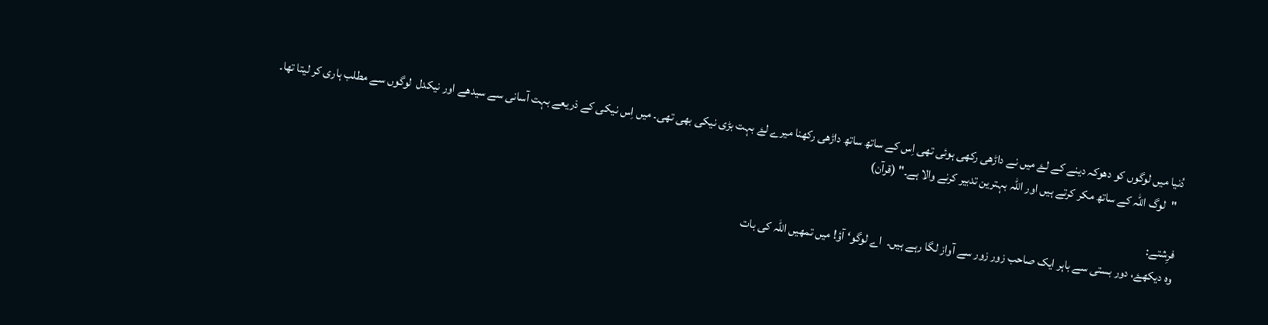دُنیا میں لوگوں کو دھوکہ دینے کے لۓ میں نے داڑھی رکھی ہوئی تھی اِس کے ساتھ ساتھ داڑھی رکھنا میرے لۓ بہت بڑی نیکی بھی تھی۔ میں اِس نیکی کے ذریعے بہت آسانی سے سیدھے اور نیکدل  لوگوں سے مطلب ہاری کر لیتا تھا۔
  "لوگ اللہ کے ساتھ مکر کرتے ہیں اور اللہ بہترین تدبیر کرنے والا ہے۔" (قرآن)

فرِشتے:
وہ دیکھۓ، دور بستی سے باہر ایک صاحب زور زور سے آواز لگا رہے ہیں۔  اے لوگو‘ آؤ! میں تمھیں اللہ کی بات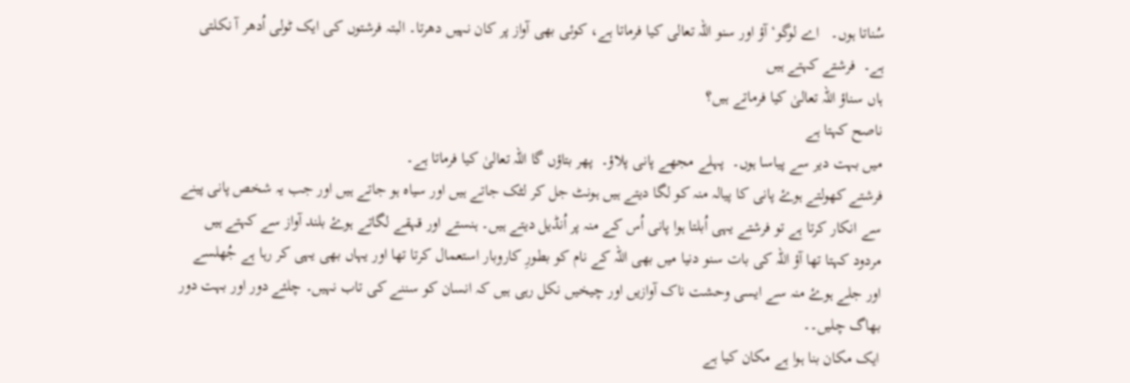سُناتا ہوں۔   اے لوگو‘ آؤ اور سنو اللہ تعالی کیا فرماتا ہے، کوئی بھی آواز پر کان نہیں دھرتا۔ البتہ فرشتوں کی ایک ٹولی اُدھر آ نکلتی ہے۔  فرشتے کہتے ہیں
ہاں سناؤ اللہ تعالیٰ کیا فرماتے ہیں؟
ناصح کہتا ہے
میں بہت دیر سے پیاسا ہوں۔  پہلے مجھے پانی پلاؤ۔  پھر بتاؤں گا اللہ تعالیٰ کیا فرماتا ہے۔
فرشتے کھولتے ہوۓ پانی کا پیالہ منہ کو لگا دیتے ہیں ہونٹ جل کر لٹک جاتے ہیں اور سیاہ ہو جاتے ہیں اور جب یہ شخص پانی پینے سے انکار کرتا ہے تو فرشتے یہی اُبلتا ہوا پانی اُس کے منہ پر اُنڈیل دیتے ہیں۔ ہنستے اور قہقے لگاتے ہوۓ بلند آواز سے کہتے ہیں مردود کہتا تھا آؤ اللہ کی بات سنو دنیا میں بھی اللہ کے نام کو بطورِ کاروبار استعمال کرتا تھا اور یہاں بھی یہی کر رہا ہے جُھلسے اور جلے ہوۓ منہ سے ایسی وحشت ناک آوازیں اور چیخیں نکل رہی ہیں کہ انسان کو سننے کی تاب نہیں۔ چلئے دور اور بہت دور بھاگ چلیں۔۔
ایک مکان بنا ہوا ہے مکان کیا ہے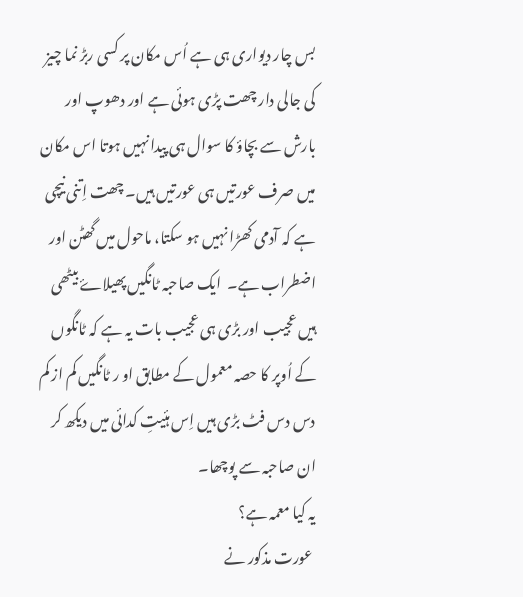بس چار دیواری ہی ہے اُس مکان پر کسی ربڑ نما چیز کی جالی دار چھت پڑی ہوئی ہے اور دھوپ اور بارش سے بچاؤ کا سوال ہی پیدا نہیں ہوتا اس مکان میں صرف عورتیں ہی عورتیں ہیں۔ چھت اِتنی نیچی ہے کہ آدمی کھڑا نہیں ہو سکتا، ماحول میں گھٹن اور اضطراب ہے۔  ایک صاحبہ ٹانگیں پھیلاۓ بیٹھی ہیں عجیب اور بڑی ہی عجیب بات یہ ہے کہ ٹانگوں کے اُوپر کا حصہ معمول کے مطابق او ر ٹانگیں کم از کم دس دس فٹ بڑی ہیں اِس ہئیتِ کدائی میں دیکھ کر ان صاحبہ سے پوچھا۔
یہ کیا معمہ ہے؟
 عورت مذکور نے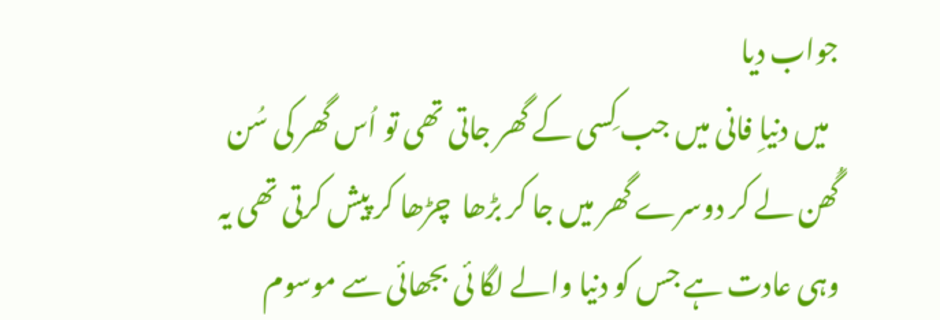جواب دیا
  میں دنیاِ فانی میں جب کِسی کے گھر جاتی تھی تو اُس گھر کی سُن گُھن لے کر دوسرے گھر میں جا کر بڑھا  چڑھا کر پیش کرتی تھی یہ وہی عادت ہے جس کو دنیا والے لگا ئی بجھائی سے موسوم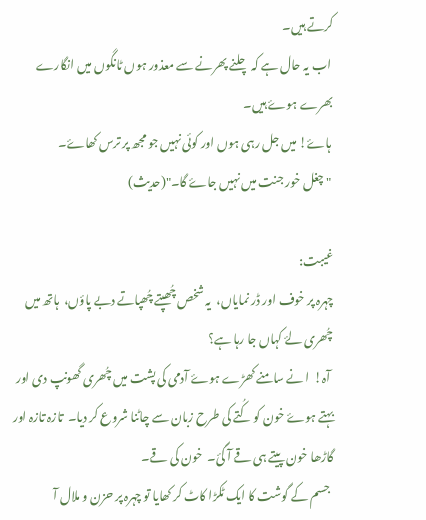کرتے ہیں۔
 اب یہ حال ہے کہ چلنے پھرنے سے معذور ہوں ٹانگوں میں انگارے بھرے ہوۓ ہیں۔
 ہاۓ! میں جل رہی ہوں اور کوئی نہیں جو مجھ پر ترس کھاۓ۔
 "چغل خور جنت میں نہیں جاۓ گا۔"(حدیث)

غیبت:
چہرہ پر خوف اور ڈر نمایاں،  یہ شخص چُھپتے چُھپاتے دبے پاؤں،  ہاتھ میں چُھری لۓ کہاں جا رہا ہے؟
 آہ!  ا نے سامنے کھڑے ہوۓ آدمی کی پشت میں چُھری گھونپ دی اور بہتے ہوۓ خون کو کُتے کی طرح زبان سے چاٹنا شروع کر دیا۔  تازہ تازہ اور گاڑھا خون پیتے ہی قے آ گیٔ۔  خون کی قے۔
 جسم کے گوشت کا ایک ٹکڑا کاٹ کر کھایا تو چہرہ پر حزن و ملال آ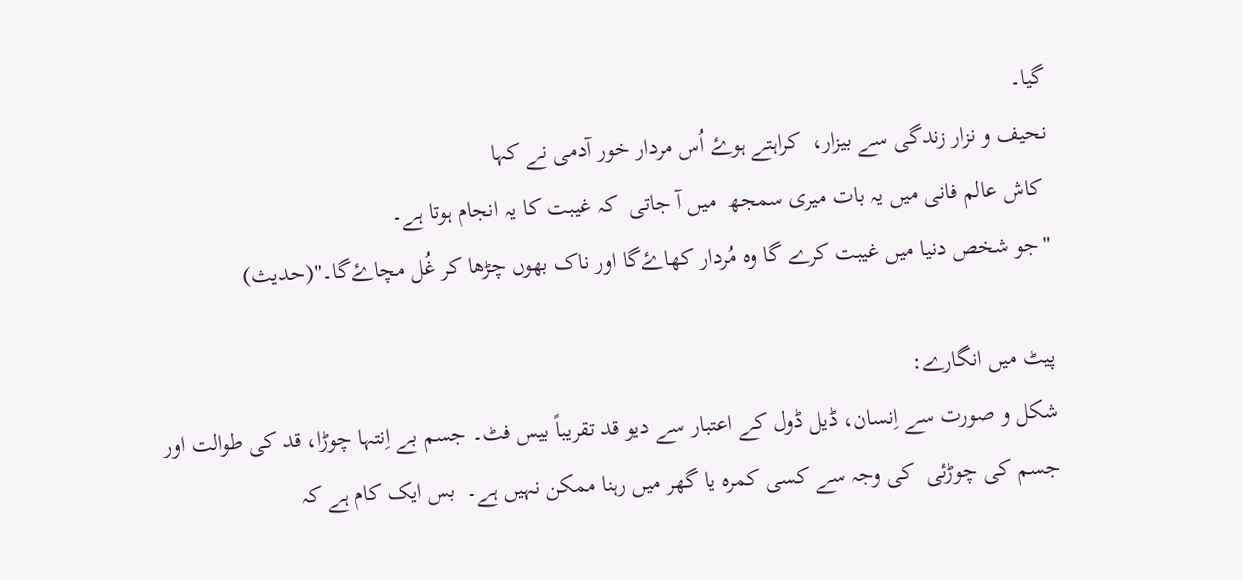گیا۔
نحیف و نزار زندگی سے بیزار،  کراہتے ہوۓ اُس مردار خور آدمی نے کہا
 کاش عالم فانی میں یہ بات میری سمجھ  میں آ جاتی  کہ غیبت کا یہ انجام ہوتا ہے۔
"جو شخص دنیا میں غیبت کرے گا وہ مُردار کھاۓگا اور ناک بھوں چڑھا کر غُل مچاۓگا۔"(حدیث)

پیٹ میں انگارے:
شکل و صورت سے اِنسان، ڈیل ڈول کے اعتبار سے دیو قد تقریباً بیس فٹ۔ جسم بے اِنتہا چوڑا، قد کی طوالت اور جسم کی چوڑئی  کی وجہ سے کسی کمرہ یا گھر میں رہنا ممکن نہیں ہے۔  بس ایک کام ہے کہ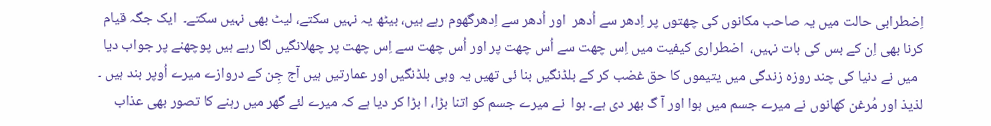اِضطرابی حالت میں یہ صاحب مکانوں کی چھتوں پر اِدھر سے اُدھر  اور اُدھر سے اِدھرگھوم رہے ہیں، بیٹھ یہ نہیں سکتے، لیٹ بھی نہیں سکتے۔  ایک جگہ قیام کرنا بھی اِن کے بس کی بات نہیں،  اضطراری کیفیت میں اِس چھت سے اُس چھت پر اور اُس چھت سے اِس چھت پر چھلانگیں لگا رہے ہیں پوچھنے پر جواب دیا
  میں نے دنیا کی چند روزہ زندگی میں یتیموں کا حق غضب کر کے بلڈنگیں بنا ئی تھیں یہ وہی بلڈنگیں اور عمارتیں ہیں آج جِن کے دروازے میرے اُوپر بند ہیں ۔ لذیذ اور مُرغن کھانوں نے میرے جسم میں ہوا اور آ گ بھر دی ہے۔ ہوا  نے میرے جسم کو اتنا بڑا، ا بڑا کر دیا ہے کہ میرے لئے گھر میں رہنے کا تصور بھی عذاب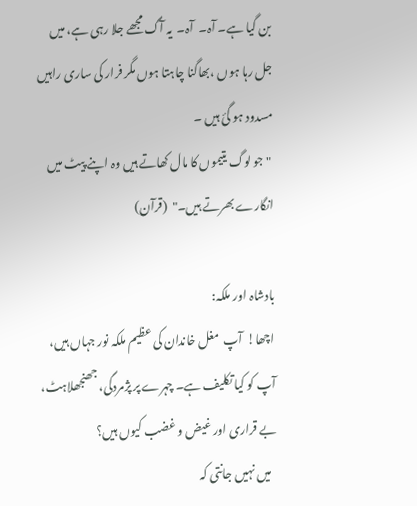بن گیا ہے۔ آہ۔  آہ۔  یہ آگ مجھے جلا رہی ہے، میں جل رہا ہوں ،بھاگنا چاہتا ہوں مگر فرار کی ساری راہیں مسدود ہو گئ ہیں ۔
 " جو لوگ یتیموں کا مال کھاتے ہیں وہ اپنے پیٹ میں انگارے بھرتے ہیں۔"  (قرآن)

بادشاہ اور ملکہ:
اچھا!  آپ  مغل خاندان کی عظیم ملکہ نور جہاں ہیں، آپ کو کیا تکلیف ہے۔ چہرے پر پژمردگی، جھنجھلاہٹ،  بے قراری اور غیض و غضب کیوں ہیں؟
  میں نہیں جانتی کہ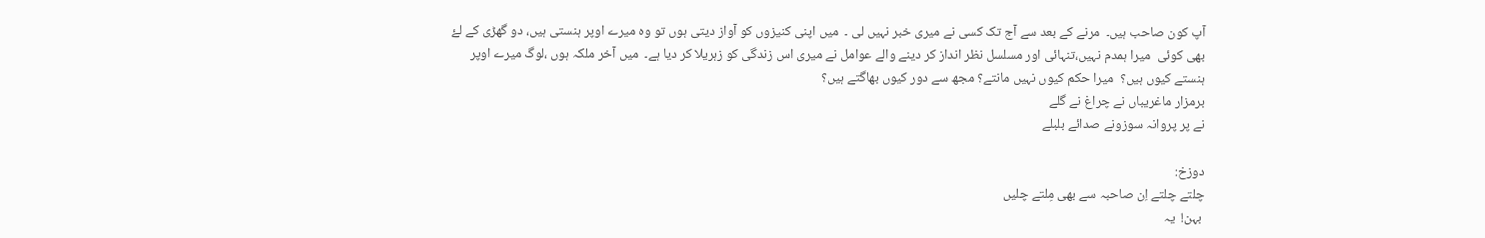آپ کون صاحب ہیں۔  مرنے کے بعد سے آج تک کسی نے میری خبر نہیں لی ۔  میں اپنی کنیزوں کو آواز دیتی ہوں تو وہ میرے اوپر ہنستی ہیں، دو گھڑی کے لۓ بھی کوئی  میرا ہمدم نہیں،تنہائی اور مسلسل نظر انداز کر دینے والے عوامل نے میری اس زندگی کو زہریلا کر دیا ہے۔  میں آخر ملکہ ہوں ،لوگ میرے اوپر ہنستے کیوں ہیں؟  میرا حکم کیوں نہیں مانتے؟ مجھ سے دور کیوں بھاگتے ہیں؟
برمزار ماغریباں نے چراغ نے گلے
نے پر پروانہ سوزونے صدائے بلبلے

دوزخ:
چلتے چلتے اِن صاحبہ سے بھی مِلتے چلیں
 بہن!  یہ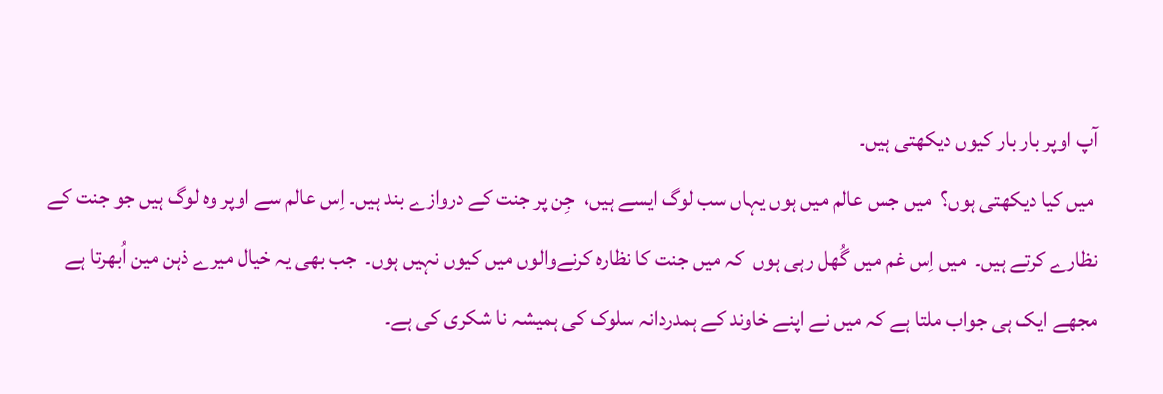آپ اوپر بار بار کیوں دیکھتی ہیں۔
 میں کیا دیکھتی ہوں؟  میں جس عالم میں ہوں یہاں سب لوگ ایسے ہیں،  جِن پر جنت کے دروازے بند ہیں۔ اِس عالم سے اوپر وہ لوگ ہیں جو جنت کے نظارے کرتے ہیں۔  میں اِس غم میں گُھل رہی ہوں  کہ میں جنت کا نظارہ کرنےوالوں میں کیوں نہیں ہوں۔  جب بھی یہ خیال میرے ذہن مین اُبھرتا ہے مجھے ایک ہی جواب ملتا ہے کہ میں نے اپنے خاوند کے ہمدردانہ سلوک کی ہمیشہ نا شکری کی ہے۔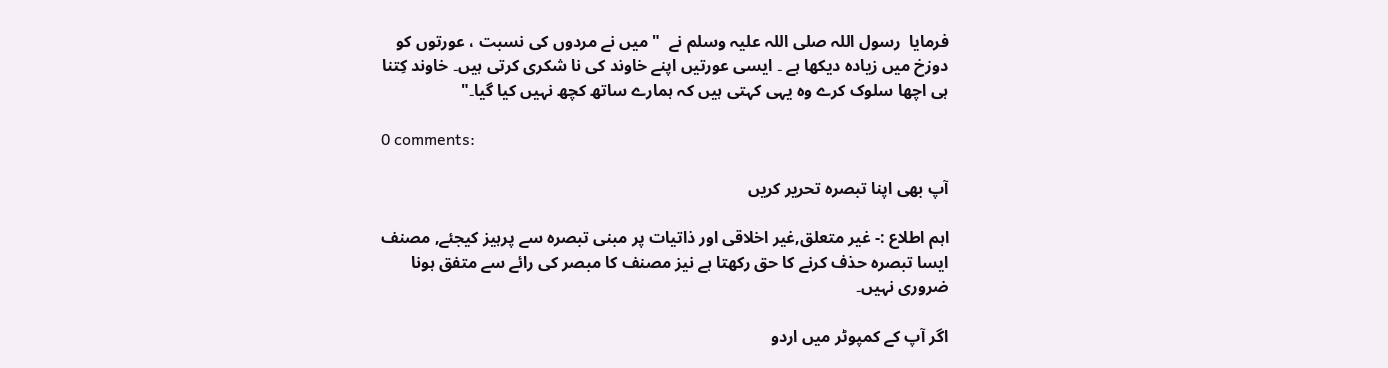فرمایا  رسول اللہ صلی اللہ علیہ وسلم نے  " میں نے مردوں کی نسبت ، عورتوں کو دوزخ میں زیادہ دیکھا ہے ۔ ایسی عورتیں اپنے خاوند کی نا شکری کرتی ہیں۔ خاوند کِتنا ہی اچھا سلوک کرے وہ یہی کہتی ہیں کہ ہمارے ساتھ کچھ نہیں کیا گیا۔"

0 comments:

آپ بھی اپنا تبصرہ تحریر کریں

اہم اطلاع :- غیر متعلق,غیر اخلاقی اور ذاتیات پر مبنی تبصرہ سے پرہیز کیجئے, مصنف ایسا تبصرہ حذف کرنے کا حق رکھتا ہے نیز مصنف کا مبصر کی رائے سے متفق ہونا ضروری نہیں۔

اگر آپ کے کمپوٹر میں اردو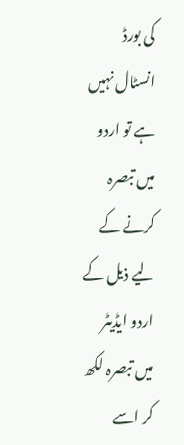کی بورڈ انسٹال نہیں ہے تو اردو میں تبصرہ کرنے کے لیے ذیل کے اردو ایڈیٹر میں تبصرہ لکھ کر اسے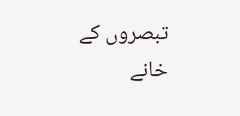تبصروں کے خانے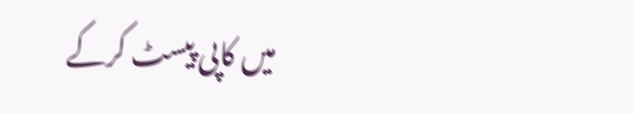میں کاپی پیسٹ کرکے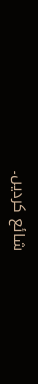شائع کردیں۔